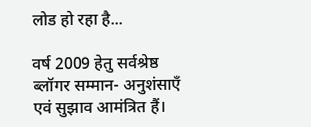लोड हो रहा है...

वर्ष 2009 हेतु सर्वश्रेष्ठ ब्लॉगर सम्मान- अनुशंसाएँ एवं सुझाव आमंत्रित हैं।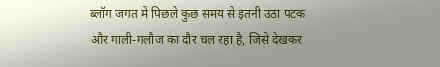ब्लॉग जगत में पिछले कुछ समय से इतनी उठा पटक और गाली-गलौज का दौर चल रहा है, जिसे देखकर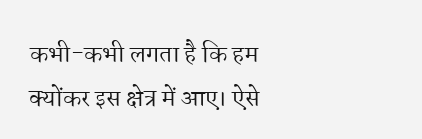कभी-कभी लगता है कि हम क्यों‍कर इस क्षेत्र में आए। ऐसे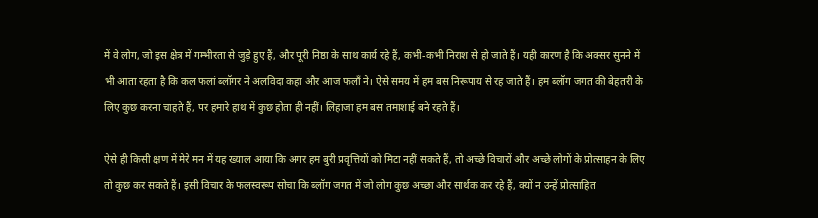में वे लोग, जो इस क्षेत्र में गम्भीरता से जुड़े हुए हैं, और पूरी निष्ठा के साथ कार्य रहे हैं, कभी-कभी निराश से हो जाते हैं। यही कारण है कि अक्सर सुनने में भी आता रहता है कि कल फलां ब्लॉगर ने अलविदा कहा और आज फलाँ ने। ऐसे समय में हम बस निरूपाय से रह जाते हैं। हम ब्लॉग जगत की बेहतरी के लिए कुछ करना चाहते हैं, पर हमारे हाथ में कुछ होता ही नहीं। लिहाजा हम बस तमाशाई बने रहते हैं।

ऐसे ही किसी क्षण में मेरे मन में यह ख्याल आया कि अगर हम बुरी प्रवृत्तियों को मिटा नहीं सकते हैं, तो अच्छे विचारों और अच्छे लोगों के प्रोत्साहन के लिए तो कुछ कर सकते हैं। इसी विचार के फलस्वरूप सोचा कि ब्लॉग जगत में जो लोग कुछ अच्छा और सार्थक कर रहे हैं, क्यों न उन्हें प्रोत्साहित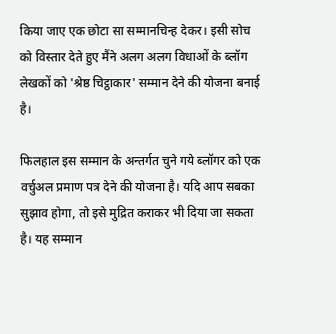किया जाए एक छोटा सा सम्मानचिन्ह देकर। इसी सोच को विस्तार देते हुए मैंने अलग अलग विधाओं के ब्लॉग लेखकों को 'श्रेष्ठ चिट्ठाकार' सम्मान देने की योजना बनाई है।

फिलहाल इस सम्मान के अन्तर्गत चुने गये ब्लॉगर को एक वर्चुअल प्रमाण पत्र देने की योजना है। यदि आप सबका सुझाव होगा, तो इसे मुद्रित कराकर भी दिया जा सकता है। यह सम्मान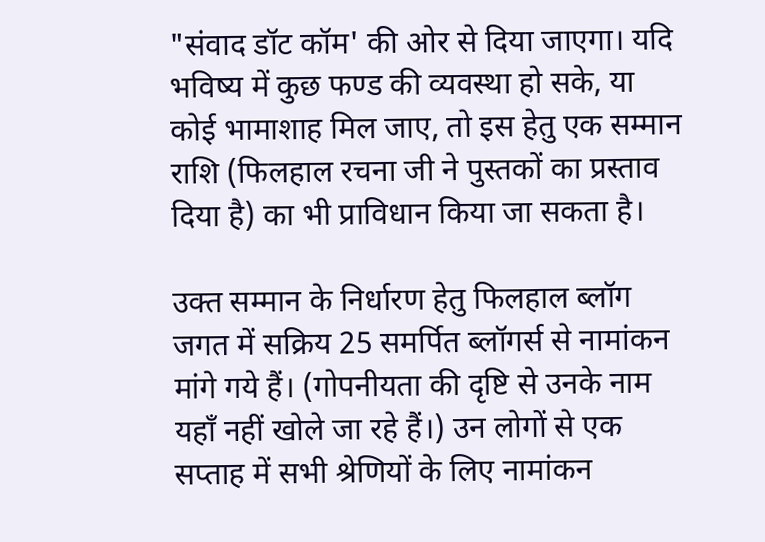"संवाद डॉट कॉम' की ओर से दिया जाएगा। यदि भविष्य में कुछ फण्ड की व्यवस्था हो सके, या कोई भामाशाह मिल जाए, तो इस हेतु एक सम्मान राशि (फिलहाल रचना जी ने पुस्तकों का प्रस्ताव दिया है) का भी प्राविधान किया जा सकता है।

उक्त सम्मान के निर्धारण हेतु फिलहाल ब्लॉग जगत में सक्रिय 25 समर्पित ब्लॉगर्स से नामांकन मांगे गये हैं। (गोपनीयता की दृष्टि से उनके नाम यहाँ नहीं खोले जा रहे हैं।) उन लोगों से एक सप्ताह में सभी श्रेणियों के लिए नामांकन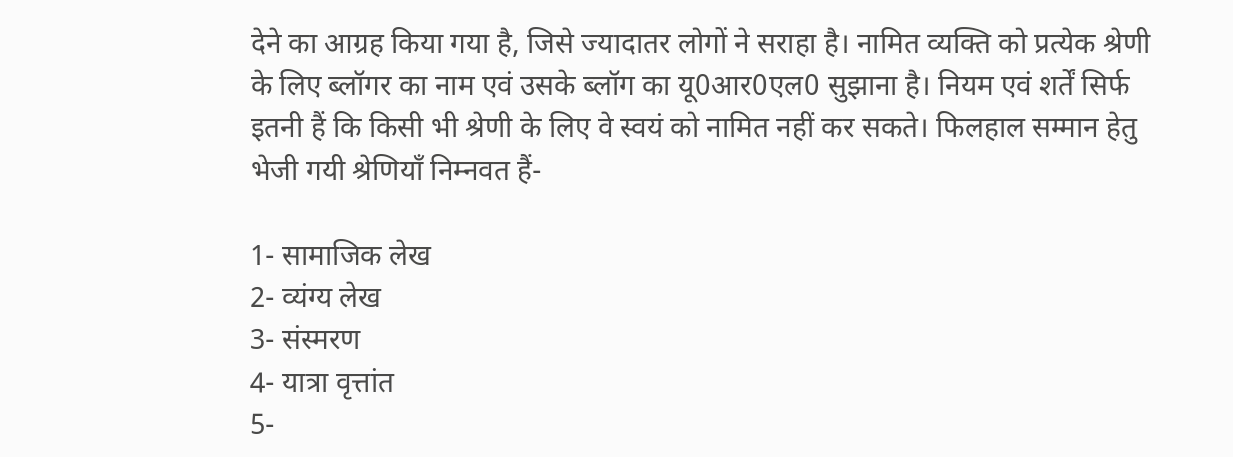देने का आग्रह किया गया है, जिसे ज्यादातर लोगों ने सराहा है। नामित व्यक्ति को प्रत्येक श्रेणी के लिए ब्लॉगर का नाम एवं उसके ब्लॉग का यू0आर0एल0 सुझाना है। नियम एवं शर्तें सिर्फ इतनी हैं कि किसी भी श्रेणी के लिए वे स्वयं को नामित नहीं कर सकते। फिलहाल सम्मान हेतु भेजी गयी श्रेणियाँ निम्नवत हैं-

1- सामाजिक लेख
2- व्यंग्य लेख
3- संस्मरण
4- यात्रा वृत्तांत
5-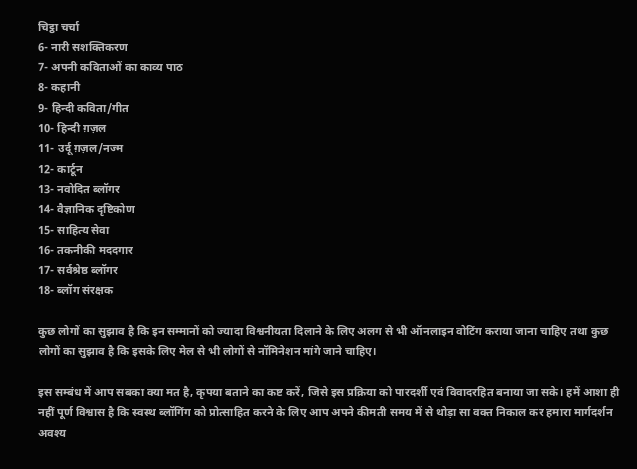चिट्ठा चर्चा
6- नारी सशक्तिकरण
7- अपनी कविताओं का काव्य पाठ
8- कहानी
9- हिन्दी कविता/गीत
10- हिन्दी ग़ज़ल
11- उर्दू ग़ज़ल/नज्म
12- कार्टून
13- नवोदित ब्लॉगर
14- वैज्ञानिक दृष्टिकोण
15- साहित्य सेवा
16- तकनीकी मददगार
17- सर्वश्रेष्ठ ब्लॉगर
18- ब्लॉग संरक्षक

कुछ लोगों का सुझाव है कि इन सम्मानों को ज्यादा विश्वनीयता दिलाने के लिए अलग से भी ऑनलाइन वोटिंग कराया जाना चाहिए तथा कुछ लोगों का सुझाव है कि इसके लिए मेल से भी लोगों से नॉमिनेशन मांगे जाने चाहिए।

इस सम्बंध में आप सबका क्या मत है, कृपया बताने का कष्ट करें, जिसे इस प्रक्रिया को पारदर्शी एवं विवादरहित बनाया जा सके। हमें आशा ही नहीं पूर्ण विश्वास है कि स्वस्थ ब्लॉगिंग को प्रोत्साहित करने के लिए आप अपने कीमती समय में से थोड़ा सा वक्त निकाल कर हमारा मार्गदर्शन अवश्य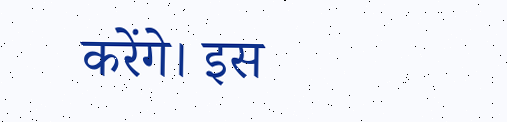करेंगे। इस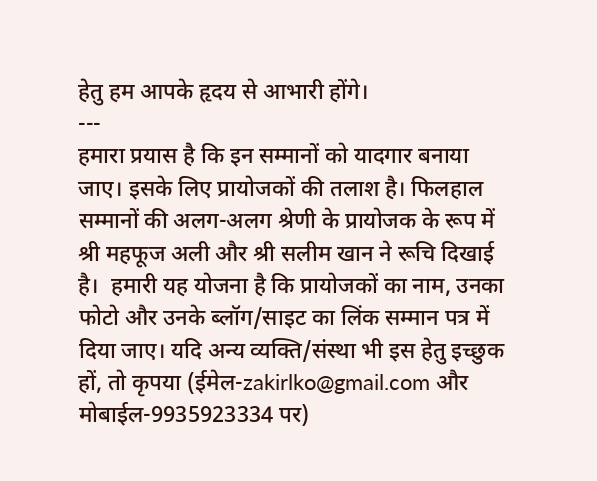हेतु हम आपके हृदय से आभारी होंगे।
---
हमारा प्रयास है कि इन सम्मानों को यादगार बनाया जाए। इसके लिए प्रायोजकों की तलाश है। फिलहाल सम्मानों की अलग-अलग श्रेणी के प्रायोजक के रूप में श्री महफूज अली और श्री सलीम खान ने रूचि दिखाई है।  हमारी यह योजना है कि प्रायोजकों का नाम, उनका फोटो और उनके ब्लॉग/साइट का लिंक सम्मान पत्र में दिया जाए। यदि अन्य व्यक्ति/संस्था भी इस हेतु इच्छुक हों, तो कृपया (ईमेल-zakirlko@gmail.com और मोबाईल-9935923334 पर)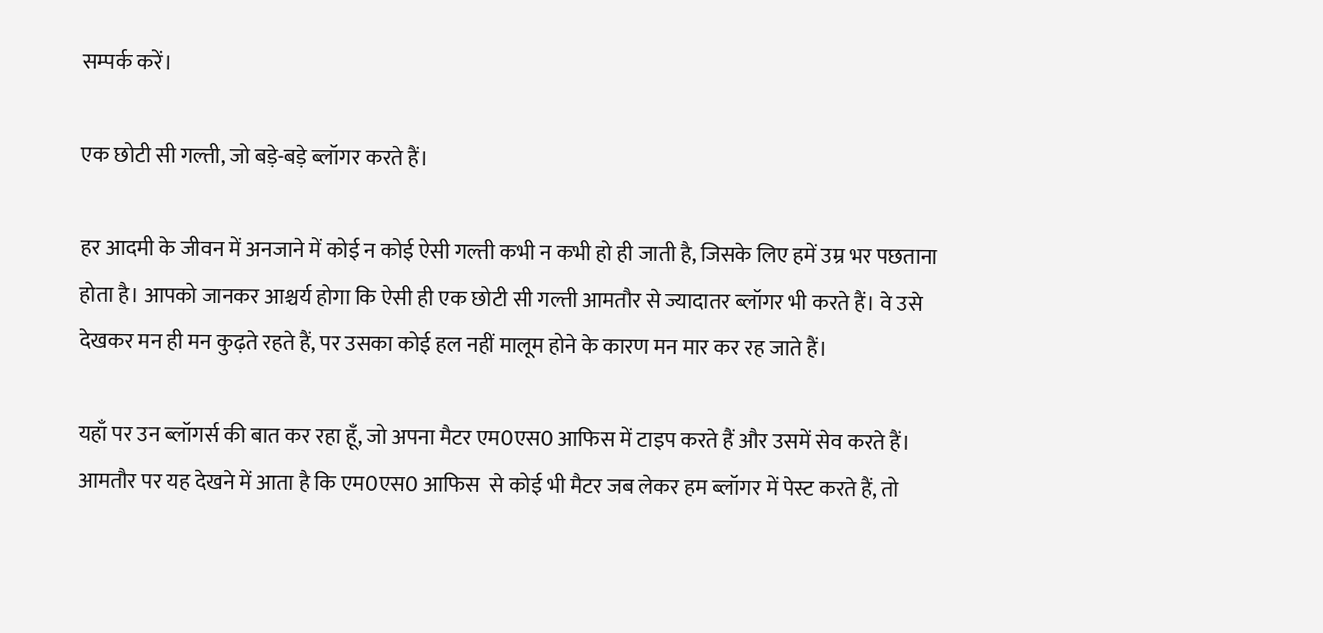सम्पर्क करें।

एक छोटी सी गल्ती, जो बड़े-बड़े ब्लॉगर करते हैं।

हर आदमी के जीवन में अनजाने में कोई न कोई ऐसी गल्ती कभी न कभी हो ही जाती है, जिसके लिए हमें उम्र भर पछताना होता है। आपको जानकर आश्चर्य होगा कि ऐसी ही एक छोटी सी गल्ती आमतौर से ज्यादातर ब्लॉगर भी करते हैं। वे उसे देखकर मन ही मन कुढ़ते रहते हैं, पर उसका कोई हल नहीं मालूम होने के कारण मन मार कर रह जाते हैं।

यहाँ पर उन ब्लॉगर्स की बात कर रहा हूँ, जो अपना मैटर एम0एस0 आफिस में टाइप करते हैं और उसमें सेव करते हैं। आमतौर पर यह देखने में आता है कि एम0एस0 आफिस  से कोई भी मैटर जब लेकर हम ब्लॉगर में पेस्ट करते हैं, तो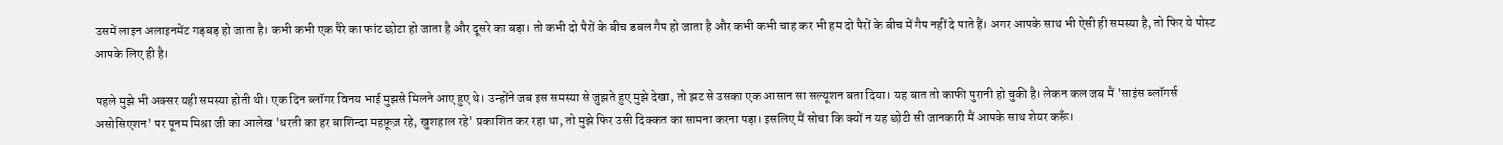उसमें लाइन अलाइनमेंट गड़बड़ हो जाता है। कभी कभी एक पैरे का फांट छोटा हो जाता है और दूसरे का बड़ा। तो कभी दो पैरों के बीच डबल गैप हो जाता है और कभी कभी चाह कर भी हम दो पैरों के बीच में गैप नहीं दे पाते हैं। अगर आपके साथ भी ऐसी ही समस्या है, तो फिर ये पोस्ट आपके लिए ही है।

पहले मुझे भी अक्सर यही समस्या होती थी। एक दिन ब्लॉगर विनय भाई मुझसे मिलने आए हुए थे। उन्होंने जब इस समस्या से जुझते हुए मुझे देखा, तो झट से उसका एक आसान सा सल्यूशन बता दिया। यह बात तो काफी पुरानी हो चुकी है। लेकन कल जब मैं 'साइंस ब्लॉगर्स असोसिएशन' पर पूनम मिश्रा जी का आलेख 'धरती का हर बाशिन्दा महफ़ूज़ रहे, खुशहाल रहे' प्रकाशित कर रहा था, तो मुझे फिर उसी दिक्कत का सामना करना पड़ा। इसलिए मैं सोचा कि क्यों न यह छोटी सी जानकारी मैं आपके साथ शेयर करूँ।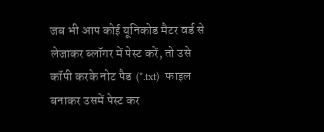जब भी आप कोई यूनिकोड मैटर वर्ड से  लेजाकर ब्लॉगर में पेस्ट करें, तो उसे कॉपी करके नोट पैड  (*.txt)  फाइल बनाकर उसमें पेस्ट कर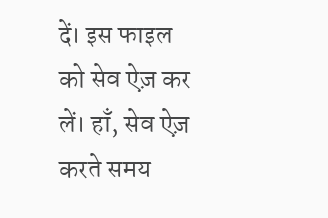दें। इस फाइल को सेव ऐज़ कर लें। हाँ, सेव ऐज़ करते समय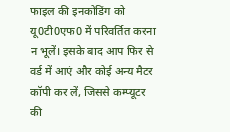फाइल की इनकोडिंग को यू0टी0एफ0 में परिवर्तित करना न भूलें। इसके बाद आप फिर से वर्ड में आएं और कोई अन्य मैटर कॉपी कर लें, जिससे कम्प्यूटर की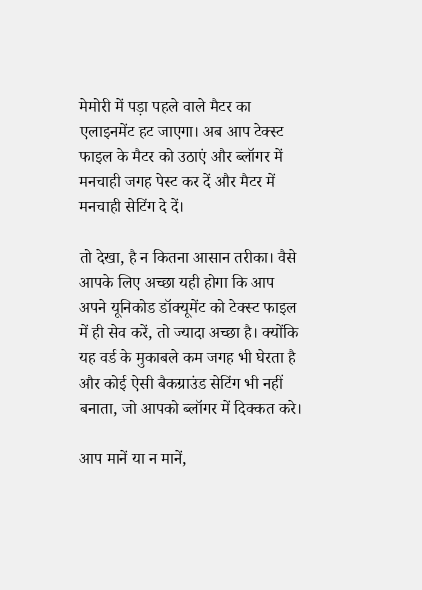मेमोरी में पड़ा पहले वाले मैटर का एलाइनमेंट हट जाएगा। अब आप टेक्स्ट फाइल के मैटर को उठाएं और ब्लॉगर में मनचाही जगह पेस्ट कर दें और मैटर में मनचाही सेटिंग दे दें।

तो देखा, है न कितना आसान तरीका। वैसे आपके लिए अच्छा यही होगा कि आप अपने यूनिकोड डॉक्यूमेंट को टेक्स्ट फाइल में ही सेव करें, तो ज्यादा अच्छा है। क्योंकि यह वर्ड के मुकाबले कम जगह भी घेरता है और कोई ऐसी बैकग्राउंड सेटिंग भी नहीं बनाता, जो आपको ब्लॉगर में दिक्कत करे।

आप मानें या न मानें,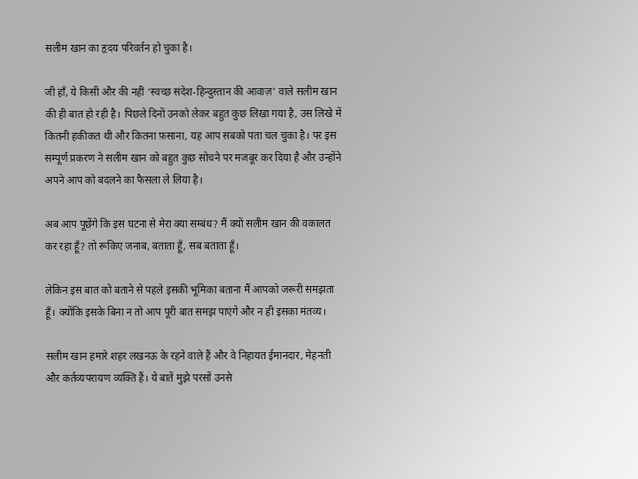सलीम खान का हृदय परिवर्तन हो चुका है।

जी हाँ, ये किसी और की नहीं ‘स्वच्छ संदेश-हिन्दुस्तान की आवाज़’ वाले सलीम खान की ही बात हो रही है। पिछले दिनों उनको लेकर बहुत कुछ लिखा गया है, उस लिखे में कितनी हकीकत थी और कितना फ़साना, यह आप सबको पता चल चुका है। पर इस सम्पूर्ण प्रकरण ने सलीम खान को बहुत कुछ सोचने पर मजबूर कर दिया है और उन्होंने अपने आप को बदलने का फैसला ले लिया है।

अब आप पूछेंगे कि इस घटना से मेरा क्या सम्बंध? मैं क्यों सलीम खान की वकालत कर रहा हूँ? तो रूकिए जनाब, बताता हूँ, सब बताता हूँ।

लेकिन इस बात को बताने से पहले इसकी भूमिका बताना मैं आपको जरूरी समझता हूँ। क्योंकि इसके बिना न तो आप पूरी बात समझ पाएंगे और न ही इसका मंतव्य।

सलीम खान हमारे शहर लखनऊ के रहने वाले हैं और वे निहायत ईमानदार, मेहनती और कर्तव्यपरायण व्यक्ति हैं। ये बातें मुझे परसों उनसे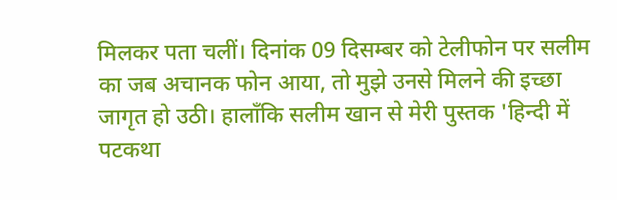मिलकर पता चलीं। दिनांक 09 दिसम्बर को टेलीफोन पर सलीम का जब अचानक फोन आया, तो मुझे उनसे मिलने की इच्छा जागृत हो उठी। हालाँकि सलीम खान से मेरी पुस्तक 'हिन्दी में पटकथा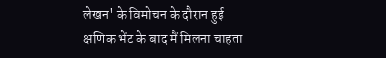लेखन' के विमोचन के दौरान हुई क्षणिक भेंट के बाद मैं मिलना चाहता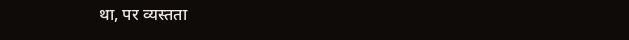था, पर व्यस्तता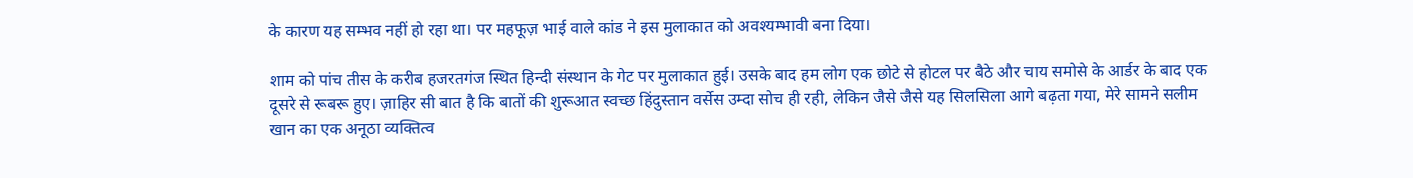के कारण यह सम्भव नहीं हो रहा था। पर महफूज़ भाई वाले कांड ने इस मुलाकात को अवश्यम्भावी बना दिया।

शाम को पांच तीस के करीब हजरतगंज स्थित हिन्दी संस्थान के गेट पर मुलाकात हुई। उसके बाद हम लोग एक छोटे से होटल पर बैठे और चाय समोसे के आर्डर के बाद एक दूसरे से रूबरू हुए। ज़ाहिर सी बात है कि बातों की शुरूआत स्वच्छ हिंदुस्तान वर्सेस उम्दा सोच ही रही, लेकिन जैसे जैसे यह सिलसिला आगे बढ़ता गया, मेरे सामने सलीम खान का एक अनूठा व्यक्तित्व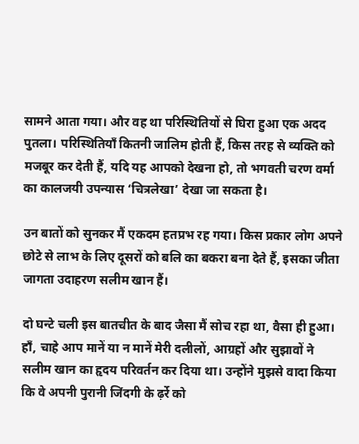सामने आता गया। और वह था परिस्थितियों से घिरा हुआ एक अदद पुतला। परिस्थितियाँ कितनी जालिम होती हैं, किस तरह से व्यक्ति को मजबूर कर देती हैं, यदि यह आपको देखना हो, तो भगवती चरण वर्मा का कालजयी उपन्यास ‘चित्रलेखा’ देखा जा सकता है।

उन बातों को सुनकर मैं एकदम हतप्रभ रह गया। किस प्रकार लोग अपने छोटे से लाभ के लिए दूसरों को बलि का बकरा बना देते हैं, इसका जीता जागता उदाहरण सलीम खान हैं।

दो घन्टे चली इस बातचीत के बाद जैसा मैं सोच रहा था, वैसा ही हुआ। हाँ, चाहे आप मानें या न मानें मेरी दलीलों, आग्रहों और सुझावों ने सलीम खान का हृदय परिवर्तन कर दिया था। उन्होंने मुझसे वादा किया कि वे अपनी पुरानी जिंदगी के ढ़र्रे को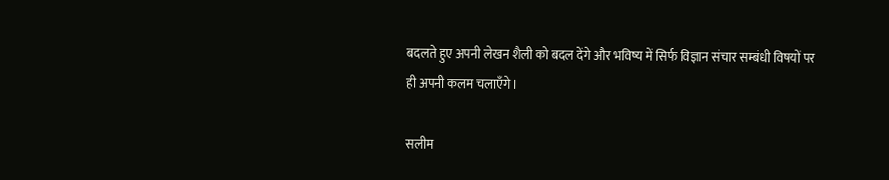बदलते हुए अपनी लेखन शैली को बदल देंगे और भविष्य में सिर्फ विज्ञान संचार सम्बंधी विषयों पर ही अपनी कलम चलाएँगे।

सलीम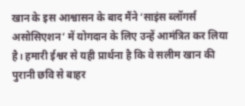खान के इस आश्वासन के बाद मैंने ‘साइंस ब्लॉगर्स असोसिएशन’ में योगदान के लिए उन्हें आमंत्रित कर लिया है। हमारी ईश्वर से यही प्रार्थना है कि वे सलीम खान की पुरानी छवि से बाहर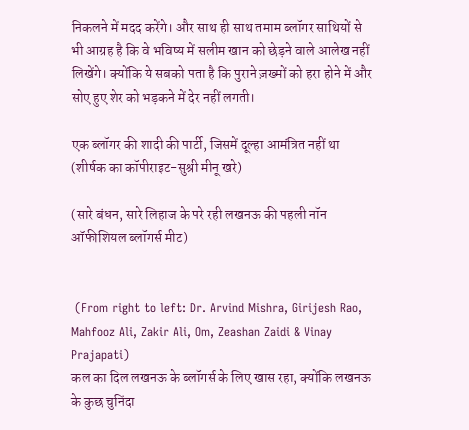निकलने में मदद करेंगे। और साथ ही साथ तमाम ब्लॉगर साथियों से भी आग्रह है कि वे भविष्य में सलीम खान को छेड़ने वाले आलेख नहीं लिखेंगे। क्योंकि ये सबको पता है कि पुराने ज़ख्मों को हरा होने में और सोए हुए शेर को भड़कने में देर नहीं लगती।

एक ब्लॉगर की शादी की पार्टी, जिसमें दूल्हा आमंत्रित नहीं था (शीर्षक का कॉपीराइट-सुश्री मीनू खरे)

(सारे बंधन, सारे लिहाज के परे रही लखनऊ की पहली नॉन ऑफीशियल ब्लॉगर्स मीट)


 (From right to left: Dr. Arvind Mishra, Girijesh Rao, Mahfooz Ali, Zakir Ali, Om, Zeashan Zaidi & Vinay Prajapati)
कल का दिल लखनऊ के ब्लॉगर्स के लिए खास रहा, क्योंकि लखनऊ के कुछ चुनिंदा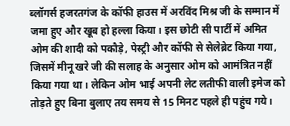ब्लॉगर्स हजरतगंज के कॉफी हाउस में अरविंद मिश्र जी के सम्मान में जमा हुए और खूब हो हल्ला किया। इस छोटी सी पार्टी में अमित ओम की शादी को पकौड़े, पेस्ट्री और कॉफी से सेलेब्रेट किया गया, जिसमें मीनू खरे जी की सलाह के अनुसार ओम को आमंत्रित नहीं किया गया था। लेकिन ओम भाई अपनी लेट लतीफी वाली इमेज को तोड़ते हुए बिना बुलाए तय समय से 15 मिनट पहले ही पहुंच गये।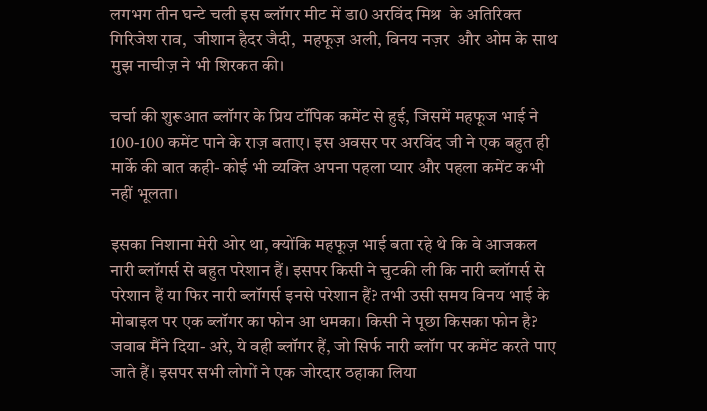लगभग तीन घन्टे चली इस ब्लॉगर मीट में डा0 अरविंद मिश्र  के अतिरिक्त गिरिजेश राव,  जीशान हैदर जैदी,  महफूज़ अली, विनय नज़र  और ओम के साथ मुझ नाचीज़ ने भी शिरकत की।

चर्चा की शुरूआत ब्लॉगर के प्रिय टॉपिक कमेंट से हुई, जिसमें महफूज भाई ने 100-100 कमेंट पाने के राज़ बताए। इस अवसर पर अरविंद जी ने एक बहुत ही मार्के की बात कही- कोई भी व्यक्ति अपना पहला प्यार और पहला कमेंट कभी नहीं भूलता।

इसका निशाना मेरी ओर था, क्योंकि महफूज़ भाई बता रहे थे कि वे आजकल नारी ब्लॉगर्स से बहुत परेशान हैं। इसपर किसी ने चुटकी ली कि नारी ब्लॉगर्स से परेशान हैं या फिर नारी ब्लॉगर्स इनसे परेशान हैं? तभी उसी समय विनय भाई के मोबाइल पर एक ब्लॉगर का फोन आ धमका। किसी ने पूछा किसका फोन है? जवाब मैंने दिया- अरे, ये वही ब्लॉगर हैं, जो सिर्फ नारी ब्लॉग पर कमेंट करते पाए जाते हैं। इसपर सभी लोगों ने एक जोरदार ठहाका लिया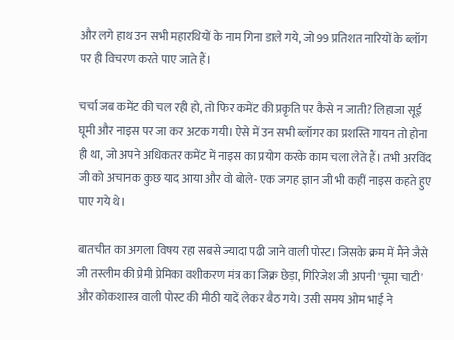और लगे हाथ उन सभी महारथियों के नाम गिना डाले गये, जो 99 प्रतिशत नारियों के ब्लॉग पर ही विचरण करते पाए जाते हैं।

चर्चा जब कमेंट की चल रही हो, तो फिर कमेंट की प्रकृति पर कैसे न जाती? लिहाजा सूई घूमी और नाइस पर जा कर अटक गयी। ऐसे में उन सभी ब्लॉगर का प्रशस्ति गायन तो होना ही था, जो अपने अधिकतर कमेंट में नाइस का प्रयोग करके काम चला लेते हैं। तभी अरविंद जी को अचानक कुछ याद आया और वो बोले- एक जगह ज्ञान जी भी कहीं नाइस कहते हुए पाए गये थे।

बातचीत का अगला विषय रहा सबसे ज्यादा पढी जाने वाली पोस्ट। जिसके क्रम में मैंने जैसे जी तस्लीम की प्रेमी प्रेमिका वशीकरण मंत्र का जिक्र छेड़ा, गिरिजेश जी अपनी 'चूमा चाटी' और कोकशास्त्र वाली पोस्ट की मीठी यादें लेकर बैठ गये। उसी समय ओम भाई ने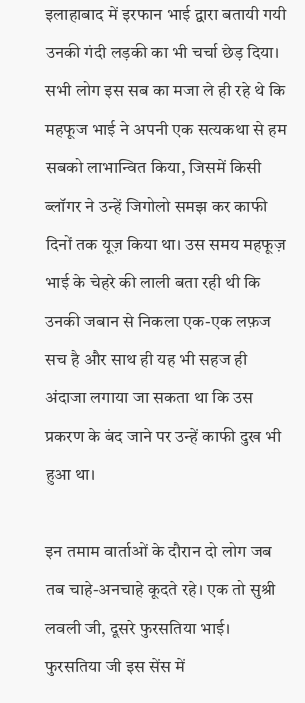इलाहाबाद में इरफान भाई द्वारा बतायी गयी उनकी गंदी लड़की का भी चर्चा छेड़ दिया। सभी लोग इस सब का मजा ले ही रहे थे कि महफूज भाई ने अपनी एक सत्यकथा से हम सबको लाभान्वित किया, जिसमें किसी ब्लॉगर ने उन्हें जिगोलो समझ कर काफी दिनों तक यूज़ किया था। उस समय महफूज़ भाई के चेहरे की लाली बता रही थी कि उनकी जबान से निकला एक-एक लफ़ज सच है और साथ ही यह भी सहज ही अंदाजा लगाया जा सकता था कि उस प्रकरण के बंद जाने पर उन्हें काफी दुख भी हुआ था।

इन तमाम वार्ताओं के दौरान दो लोग जब तब चाहे-अनचाहे कूदते रहे। एक तो सुश्री लवली जी, दूसरे फुरसतिया भाई। फुरसतिया जी इस सेंस में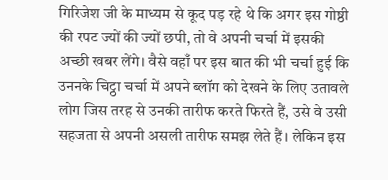गिरिजेश जी के माध्यम से कूद पड़ रहे थे कि अगर इस गोष्ठी की रपट ज्यों की ज्यों छपी, तो वे अपनी चर्चा में इसकी अच्छी खबर लेंगे। वैसे वहाँ पर इस बात की भी चर्चा हुई कि उननके चिट्ठा चर्चा में अपने ब्लॉग को देखने के लिए उतावले लोग जिस तरह से उनकी तारीफ करते फिरते हैं, उसे वे उसी सहजता से अपनी असली तारीफ समझ लेते हैं। लेकिन इस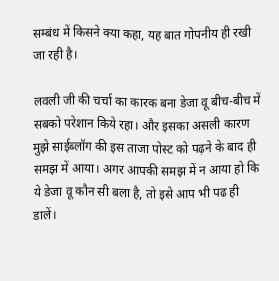सम्बंध में किसने क्या कहा, यह बात गोपनीय ही रखी जा रही है।

लवली जी की चर्चा का कारक बना डेजा वू बीच-बीच में सबको परेशान किये रहा। और इसका असली कारण मुझे साईब्लॉग की इस ताजा पोस्ट को पढ़ने के बाद ही समझ में आया। अगर आपकी समझ में न आया हो कि ये डेजा वू कौन सी बला है, तो इसे आप भी पढ ही डालें।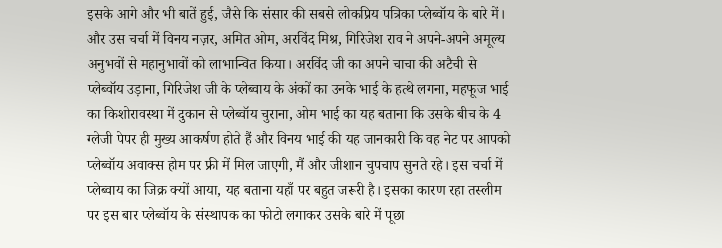इसके आगे और भी बातें हुई, जैसे कि संसार की सबसे लोकप्रिय पत्रिका प्लेब्वॉय के बारे में। और उस चर्चा में विनय नज़र, अमित ओम, अरविंद मिश्र, गिरिजेश राव ने अपने-अपने अमूल्य अनुभवों से महानुभावों को लाभान्वित किया। अरविंद जी का अपने चाचा की अटैची से प्लेब्वॉय उड़ाना, गिरिजेश जी के प्लेब्वाय के अंकों का उनके भाई के हत्थे लगना, महफूज भाई का किशोरावस्था में दुकान से प्लेब्वॉय चुराना, ओम भाई का यह बताना कि उसके बीच के 4 ग्लेजी पेपर ही मुख्य आकर्षण होते हैं और विनय भाई की यह जानकारी कि वह नेट पर आपको प्लेब्वॉय अवाक्स होम पर फ्री में मिल जाएगी, मैं और जीशान चुपचाप सुनते रहे। इस चर्चा में प्लेब्वाय का जिक्र क्यों आया, यह बताना यहाँ पर बहुत जरूरी है। इसका कारण रहा तस्लीम पर इस बार प्लेब्वॉय के संस्थापक का फोटो लगाकर उसके बारे में पूछा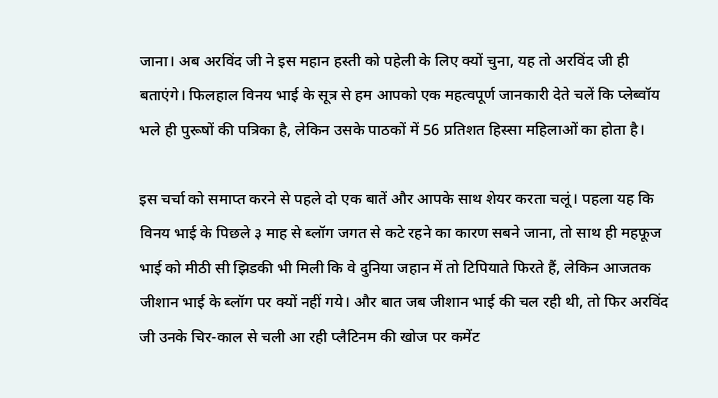जाना। अब अरविंद जी ने इस महान हस्ती को पहेली के लिए क्यों चुना, यह तो अरविंद जी ही बताएंगे। फिलहाल विनय भाई के सूत्र से हम आपको एक महत्वपूर्ण जानकारी देते चलें कि प्लेब्वॉय भले ही पुरूषों की पत्रिका है, लेकिन उसके पाठकों में 56 प्रतिशत हिस्सा महिलाओं का होता है।

इस चर्चा को समाप्त करने से पहले दो एक बातें और आपके साथ शेयर करता चलूं। पहला यह कि विनय भाई के पिछले ३ माह से ब्लॉग जगत से कटे रहने का कारण सबने जाना, तो साथ ही महफूज भाई को मीठी सी झिडकी भी मिली कि वे दुनिया जहान में तो टिपियाते फिरते हैं, लेकिन आजतक जीशान भाई के ब्लॉग पर क्यों नहीं गये। और बात जब जीशान भाई की चल रही थी, तो फिर अरविंद जी उनके चिर-काल से चली आ रही प्लैटिनम की खोज पर कमेंट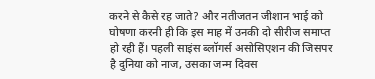करने से कैसे रह जाते? और नतीजतन जीशान भाई को घोषणा करनी ही कि इस माह में उनकी दो सीरीज समाप्त हो रही हैं। पहली साइंस ब्लॉगर्स असोसिएशन की जिसपर है दुनिया को नाज, उसका जन्म दिवस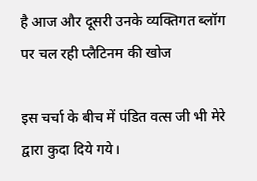है आज और दूसरी उनके व्यक्तिगत ब्लॉग पर चल रही प्लैटिनम की खोज

इस चर्चा के बीच में पंडित वत्स जी भी मेरे द्वारा कुदा दिये गये।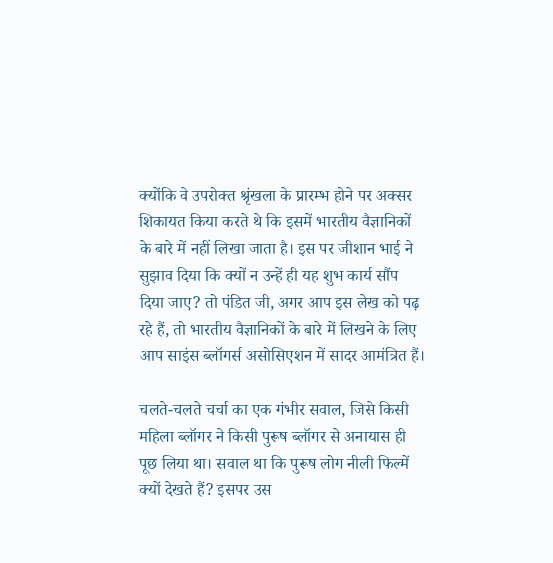क्योंकि वे उपरोक्त श्रृंखला के प्रारम्भ होने पर अक्सर शिकायत किया करते थे कि इसमें भारतीय वैज्ञानिकों के बारे में नहीं लिखा जाता है। इस पर जीशान भाई ने सुझाव दिया कि क्यों‍ न उन्हें ही यह शुभ कार्य सौंप दिया जाए? तो पंडित जी, अगर आप इस लेख को पढ़ रहे हैं, तो भारतीय वैज्ञानिकों के बारे में लिखने के लिए आप साइंस ब्लॉगर्स असोसिएशन में सादर आमंत्रित हैं।

चलते-चलते चर्चा का एक गंभीर सवाल, जिसे किसी महिला ब्लॉगर ने किसी पुरूष ब्लॉगर से अनायास ही पूछ लिया था। सवाल था कि पुरूष लोग नीली फिल्में क्यों देखते हैं? इसपर उस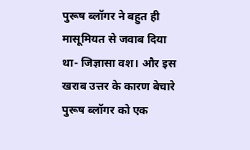पुरूष ब्लॉगर ने बहुत ही मासूमियत से जवाब दिया था- जिज्ञासा वश। और इस खराब उत्तर के कारण बेचारे पुरूष ब्लॉगर को एक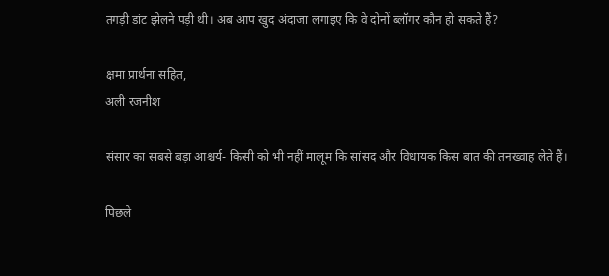तगड़ी डांट झेलने पड़ी थी। अब आप खुद अंदाजा लगाइए कि वे दोनों ब्लॉगर कौन हो सकते हैं?

क्षमा प्रार्थना सहित,
अली रजनीश

संसार का सबसे बड़ा आश्चर्य- किसी को भी नहीं मालूम कि सांसद और विधायक किस बात की तनख्वाह लेते हैं।

पिछले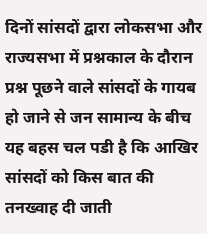दिनों सांसदों द्वारा लोकसभा और राज्यसभा में प्रश्नकाल के दौरान प्रश्न पूछने वाले सांसदों के गायब हो जाने से जन सामान्य के बीच यह बहस चल पडी है कि आखिर सांसदों को किस बात की तनख्वाह दी जाती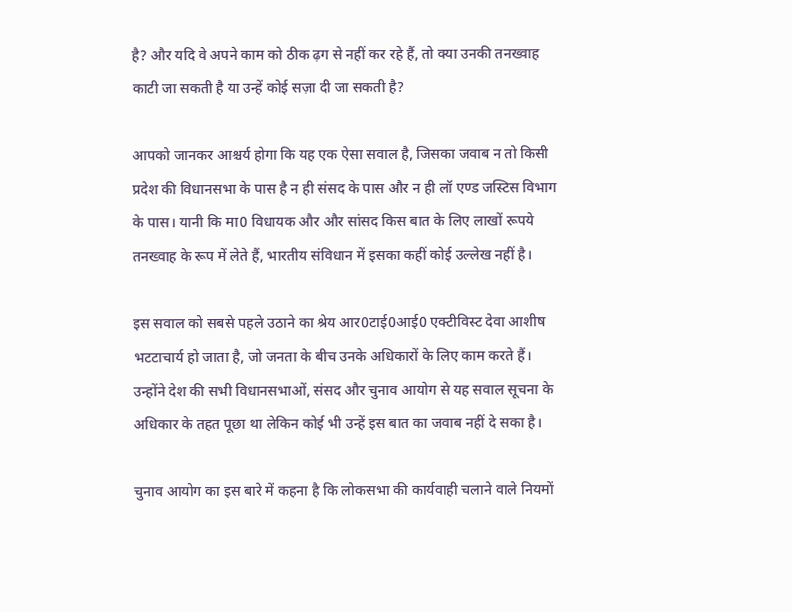है? और यदि वे अपने काम को ठीक ढ़ग से नहीं कर रहे हैं, तो क्या उनकी तनख्वाह काटी जा सकती है या उन्हें कोई सज़ा दी जा सकती है?

आपको जानकर आश्चर्य होगा कि यह एक ऐसा सवाल है, जिसका जवाब न तो किसी प्रदेश की विधानसभा के पास है न ही संसद के पास और न ही लॉ एण्ड जस्टिस विभाग के पास। यानी कि मा0 विधायक और और सांसद किस बात के लिए लाखों रूपये तनख्वाह के रूप में लेते हैं, भारतीय संविधान में इसका कहीं कोई उल्लेख नहीं है।

इस सवाल को सबसे पहले उठाने का श्रेय आर0टाई0आई0 एक्टीविस्ट देवा आशीष भटटाचार्य हो जाता है, जो जनता के बीच उनके अधिकारों के लिए काम करते हैं। उन्होंने देश की सभी विधानसभाओं, संसद और चुनाव आयोग से यह सवाल सूचना के अधिकार के तहत पूछा था लेकिन कोई भी उन्हें इस बात का जवाब नहीं दे सका है।

चुनाव आयोग का इस बारे में कहना है कि लोकसभा की कार्यवाही चलाने वाले नियमों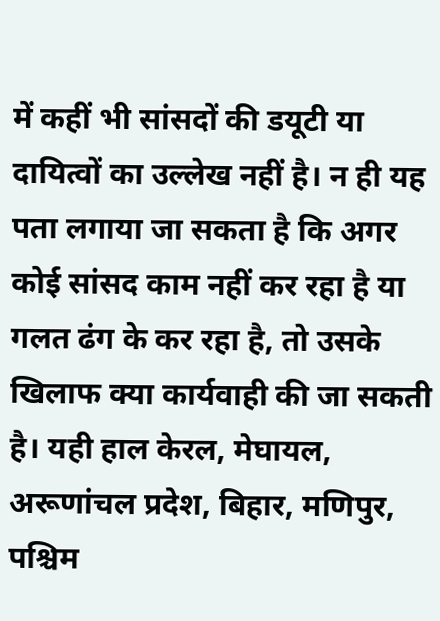में कहीं भी सांसदों की डयूटी या दायित्वों का उल्लेख नहीं है। न ही यह पता लगाया जा सकता है कि अगर कोई सांसद काम नहीं कर रहा है या गलत ढंग के कर रहा है, तो उसके खिलाफ क्या कार्यवाही की जा सकती है। यही हाल केरल, मेघायल, अरूणांचल प्रदेश, बिहार, मणिपुर, पश्चिम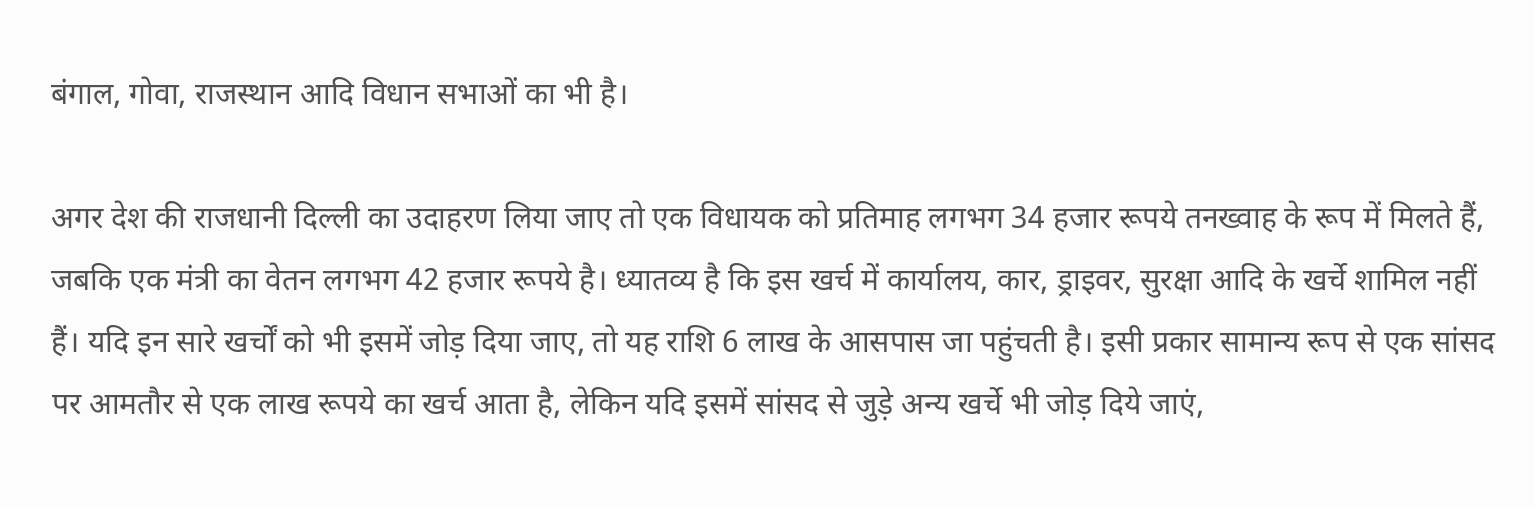बंगाल, गोवा, राजस्थान आदि विधान सभाओं का भी है।

अगर देश की राजधानी दिल्ली का उदाहरण लिया जाए तो एक विधायक को प्रतिमाह लगभग 34 हजार रूपये तनख्वाह के रूप में मिलते हैं, जबकि एक मंत्री का वेतन लगभग 42 हजार रूपये है। ध्यातव्य है कि इस खर्च में कार्यालय, कार, ड्राइवर, सुरक्षा आदि के खर्चे शामिल नहीं हैं। यदि इन सारे खर्चों को भी इसमें जोड़ दिया जाए, तो यह राशि 6 लाख के आसपास जा पहुंचती है। इसी प्रकार सामान्य रूप से एक सांसद पर आमतौर से एक लाख रूपये का खर्च आता है, लेकिन यदि इसमें सांसद से जुड़े अन्य खर्चे भी जोड़ दिये जाएं,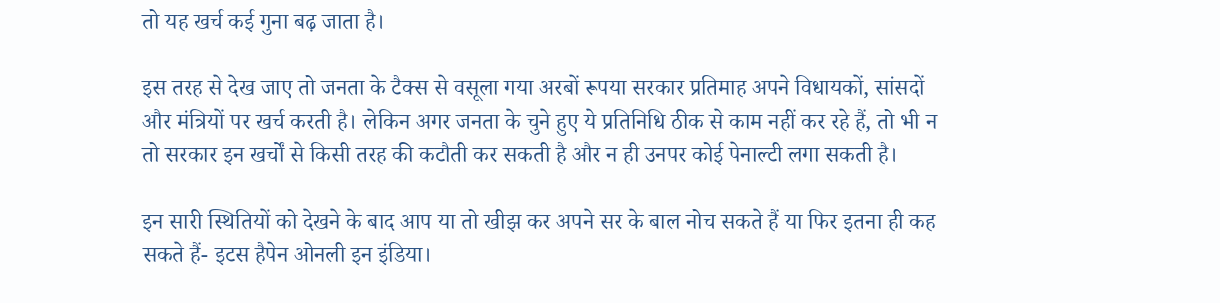तो यह खर्च कई गुना बढ़ जाता है।

इस तरह से देख जाए तो जनता के टैक्स से वसूला गया अरबों रूपया सरकार प्रतिमाह अपने विधायकों, सांसदों और मंत्रियों पर खर्च करती है। लेकिन अगर जनता के चुने हुए ये प्रतिनिधि ठीक से काम नहीं कर रहे हैं, तो भी न तो सरकार इन खर्चों से किसी तरह की कटौती कर सकती है और न ही उनपर कोई पेनाल्टी लगा सकती है।

इन सारी स्थितियों को देखने के बाद आप या तो खीझ कर अपने सर के बाल नोच सकते हैं या फिर इतना ही कह सकते हैं- इटस हैपेन ओनली इन इंडिया।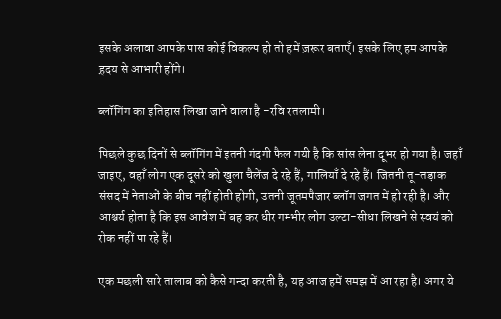इसके अलावा आपके पास कोई विकल्प हो तो हमें ज़रूर बताएँ। इसके लिए हम आपके ह़दय से आभारी होंगे।

ब्लॉगिंग का इतिहास लिखा जाने वाला है -रवि रतलामी।

पिछले कुछ दिनों से ब्लॉगिंग में इतनी गंदगी फैल गयी है कि सांस लेना दूभर हो गया है। जहाँ जाइए, वहाँ लोग एक दूसरे को खुला चैलेंज दे रहे हैं, गालियाँ दे रहे हैं। जितनी तू-तड़ाक संसद में नेताओं के बीच नहीं होती होगी, उतनी जूतमपैजार ब्लॉग जगत में हो रही है। और आश्चर्य होता है कि इस आवेश में बह कर धीर गम्भीर लोग उल्टा-सीधा लिखने से स्वयं को रोक नहीं पा रहे हैं।

एक मछली सारे तालाब को कैसे गन्दा करती है, यह आज हमें समझ में आ रहा है। अगर ये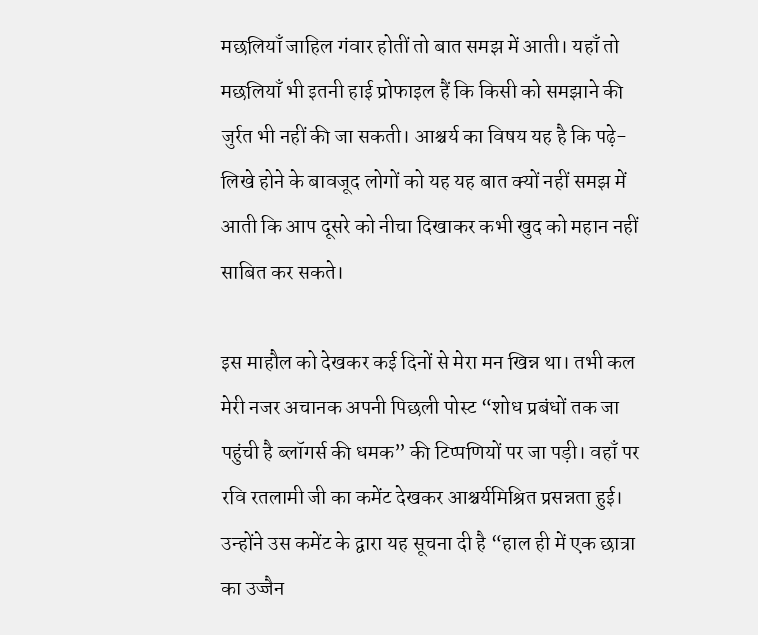मछलियाँ जाहिल गंवार होतीं तो बात समझ में आती। यहाँ तो मछलियाँ भी इतनी हाई प्रोफाइल हैं कि किसी को समझाने की जुर्रत भी नहीं की जा सकती। आश्चर्य का विषय यह है कि पढ़े-लिखे होने के बावजूद लोगों को यह यह बात क्यों नहीं समझ में आती कि आप दूसरे को नीचा दिखाकर कभी खुद को महान नहीं साबित कर सकते।

इस माहौल को देखकर कई दिनों से मेरा मन खिन्न था। तभी कल मेरी नजर अचानक अपनी पिछली पोस्ट “शोध प्रबंधों तक जा पहुंची है ब्लॉगर्स की धमक” की टिप्पणियों पर जा पड़ी। वहाँ पर रवि रतलामी जी का कमेंट देखकर आश्चर्यमिश्रित प्रसन्नता हुई। उन्होंने उस कमेंट के द्वारा यह सूचना दी है “हाल ही में एक छात्रा का उज्जैन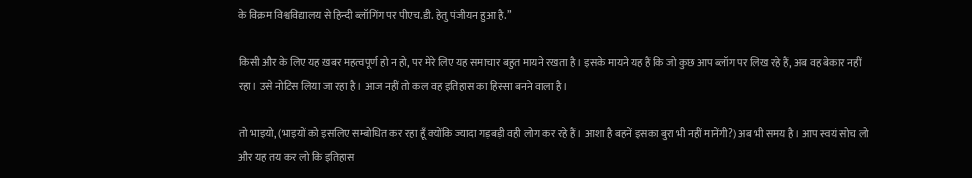के विक्रम विश्वविद्यालय से हिन्दी ब्लॉगिंग पर पीएच.डी. हेतु पंजीयन हुआ है.”

किसी और के लिए यह ख़बर महत्वपूर्ण हो न हो, पर मेरे लिए यह समाचार बहुत मायने रखता है। इसके मायने यह हैं कि जो कुछ आप ब्लॉग पर लिख रहे हैं, अब वह बेकार नहीं रहा। उसे नोटिस लिया जा रहा है। आज नहीं तो कल वह इतिहास का हिस्सा बनने वाला है।

तो भाइयो, (भाइयों को इसलिए सम्बोधित कर रहा हूँ क्योंकि ज्यादा गड़बड़ी वही लोग कर रहे हैं। आशा है बहनें इसका बुरा भी नहीं मानेंगी?) अब भी समय है। आप स्वयं सोच लो और यह तय कर लो कि इतिहास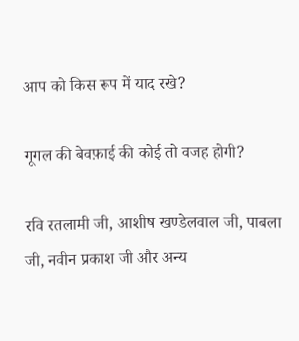आप को किस रूप में याद रखे?

गूगल की बेवफ़ाई की कोई तो वजह होगी?

रवि रतलामी जी, आशीष खण्डेलवाल जी, पाबला जी, नवीन प्रकाश जी और अन्य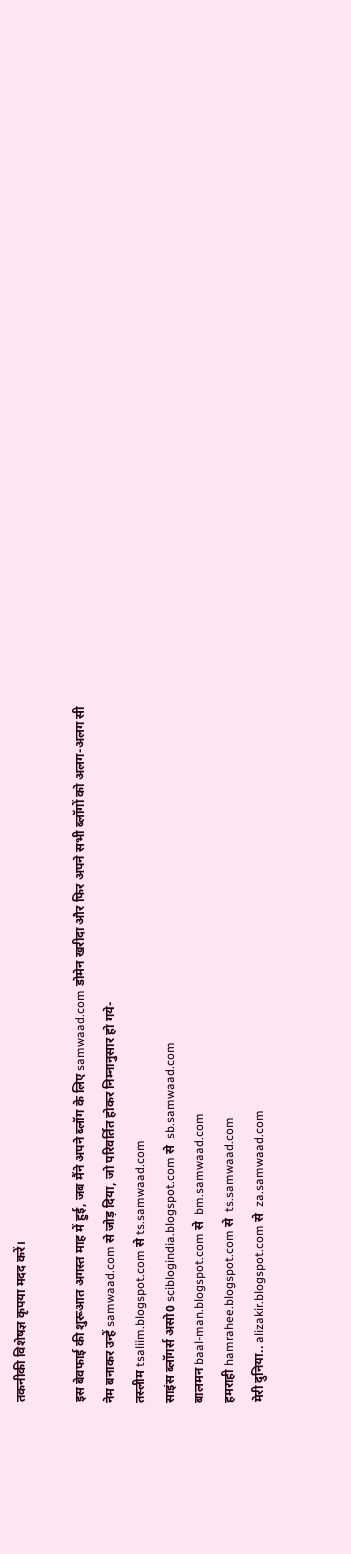तकनीकी विशेषज्ञ कृपया मदद करें।

इस बेवफाई की शुरूआत अगस्त माह में हुई, जब मैंने अपने ब्लॉग के लिए samwaad.com डोमेन खरीदा और फिर अपने सभी ब्लॉगों को अलग-अलग सी नेम बनाकर उन्हें samwaad.com से जोड़ दिया, जो परिवर्तित होकर निम्नानुसार हो गये-
तस्लीम tsaliim.blogspot.com से ts.samwaad.com
साइंस ब्लॉगर्स असो0 sciblogindia.blogspot.com से  sb.samwaad.com
बालमन baal-man.blogspot.com से  bm.samwaad.com
हमराही hamrahee.blogspot.com से  ts.samwaad.com
मेरी दुनिया.. alizakir.blogspot.com से  za.samwaad.com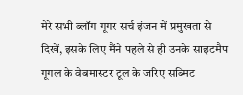मेरे सभी ब्लॉग गूगर सर्च इंजन में प्रमुखता से दिखें, इसके लिए मैंने पहले से ही उनके साइटमैप गूगल के वेबमास्टर टूल के जरिए सब्मिट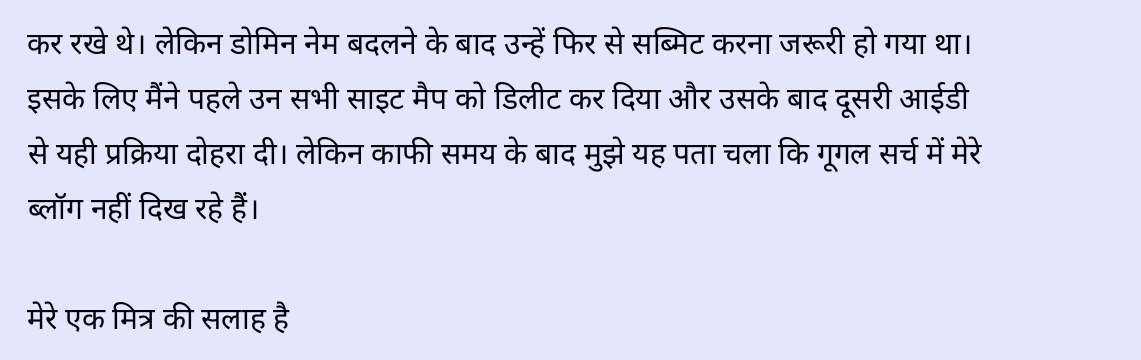कर रखे थे। लेकिन डोमिन नेम बदलने के बाद उन्हें फिर से सब्मिट करना जरूरी हो गया था। इसके लिए मैंने पहले उन सभी साइट मैप को डिलीट कर दिया और उसके बाद दूसरी आईडी से यही प्रक्रिया दोहरा दी। लेकिन काफी समय के बाद मुझे यह पता चला कि गूगल सर्च में मेरे ब्लॉग नहीं दिख रहे हैं।

मेरे एक मित्र की सलाह है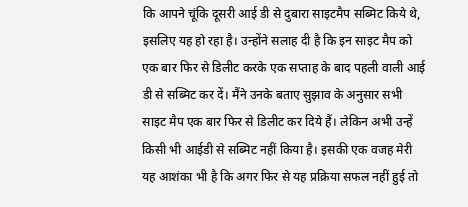कि आपने चूंकि दूसरी आई डी से दुबारा साइटमैप सब्मिट किये थे, इसलिए यह हो रहा है। उन्होंने सलाह दी है कि इन साइट मैप को एक बार फिर से डिलीट करके एक सप्ताह के बाद पहली वाली आई डी से सब्मिट कर दें। मैंने उनके बताए सुझाव के अनुसार सभी साइट मैप एक बार फिर से डिलीट कर दिये हैं। लेकिन अभी उन्हें किसी भी आईडी से सब्मिट नहीं किया है। इसकी एक वजह मेरी यह आशंका भी है कि अगर फिर से यह प्रक्रिया सफल नहीं हुई तो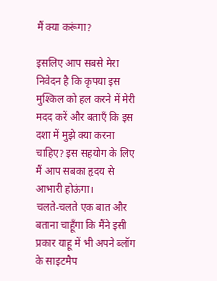मैं क्या करूंगा?

इसलिए आप सबसे मेरा निवेदन है कि कृपया इस मुश्किल को हल करने में मेरी मदद करें और बताएँ कि इस दशा में मुझे क्या करना चाहिए? इस सहयोग के लिए मैं आप सबका हृदय से आभारी होऊंगा।
चलते-चलते एक बात और बताना चाहूँगा कि मैंने इसी प्रकार याहू में भी अपने ब्लॉग के साइटमैप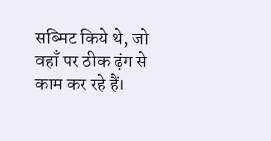सब्मिट किये थे, जो वहाँ पर ठीक ढ़ंग से काम कर रहे हैं।